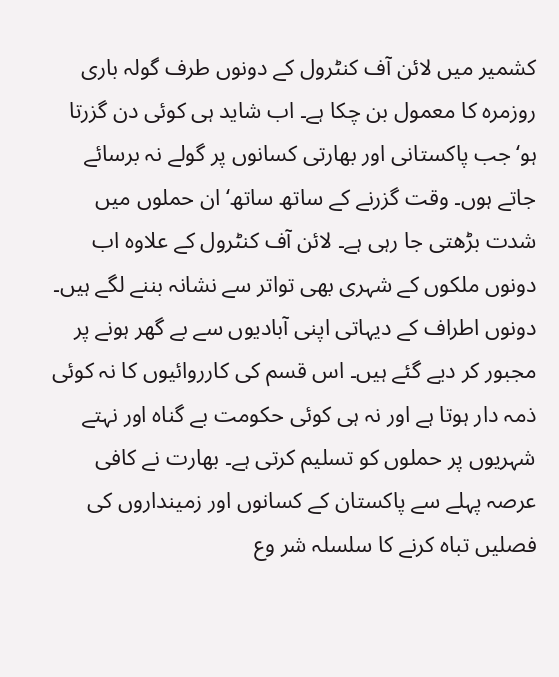کشمیر میں لائن آف کنٹرول کے دونوں طرف گولہ باری روزمرہ کا معمول بن چکا ہے۔ اب شاید ہی کوئی دن گزرتا ہو‘جب پاکستانی اور بھارتی کسانوں پر گولے نہ برسائے جاتے ہوں۔ وقت گزرنے کے ساتھ ساتھ‘ ان حملوں میں شدت بڑھتی جا رہی ہے۔ لائن آف کنٹرول کے علاوہ اب دونوں ملکوں کے شہری بھی تواتر سے نشانہ بننے لگے ہیں۔ دونوں اطراف کے دیہاتی اپنی آبادیوں سے بے گھر ہونے پر مجبور کر دیے گئے ہیں۔ اس قسم کی کارروائیوں کا نہ کوئی ذمہ دار ہوتا ہے اور نہ ہی کوئی حکومت بے گناہ اور نہتے شہریوں پر حملوں کو تسلیم کرتی ہے۔ بھارت نے کافی عرصہ پہلے سے پاکستان کے کسانوں اور زمینداروں کی فصلیں تباہ کرنے کا سلسلہ شر وع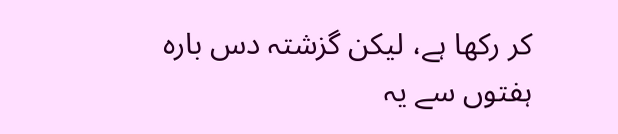کر رکھا ہے، لیکن گزشتہ دس بارہ ہفتوں سے یہ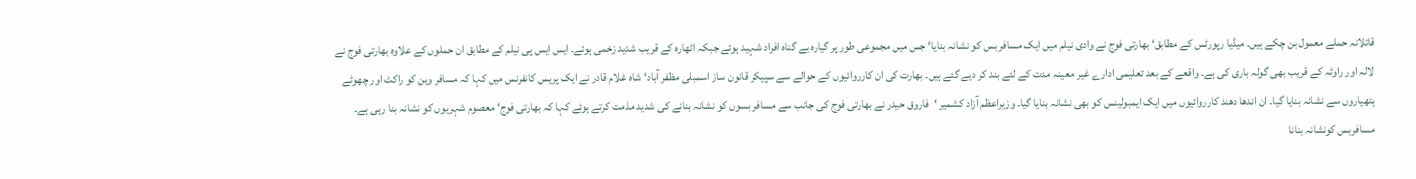قاتلانہ حملے معمول بن چکے ہیں۔ میڈیا رپورٹس کے مطابق‘ بھارتی فوج نے وادی نیلم میں ایک مسافر بس کو نشانہ بنایا‘ جس میں مجموعی طور پر گیارہ بے گناہ افراد شہید ہوئے جبکہ اٹھارہ کے قریب شدید زخمی ہوئے۔ ایس ایس پی نیلم کے مطابق ان حملوں کے علاوہ بھارتی فوج نے لالہ اور راوٹہ کے قریب بھی گولہ باری کی ہے۔ واقعے کے بعد تعلیمی ادارے غیر معینہ مدت کے لئے بند کر دیے گئے ہیں۔ بھارت کی ان کارروائیوں کے حوالے سے سپیکر قانون ساز اسمبلی مظفر آباد‘ شاہ غلام قادر نے ایک پریس کانفرنس میں کہا کہ مسافر وین کو راکٹ اور چھوٹے ہتھیاروں سے نشانہ بنایا گیا۔ ان اندھا دھند کارروائیوں میں ایک ایمبولینس کو بھی نشانہ بنایا گیا۔ وزیراعظم آزاد کشمیر ‘فاروق حیدر نے بھارتی فوج کی جانب سے مسافر بسوں کو نشانہ بنانے کی شدید مذمت کرتے ہوئے کہا کہ بھارتی فوج‘ معصوم شہریوں کو نشانہ بنا رہی ہے۔ مسافربس کونشانہ بنانا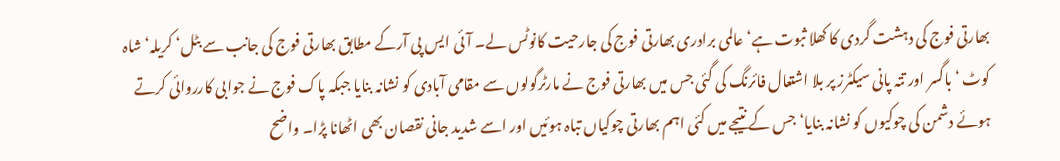بھارتی فوج کی دہشت گردی کا کھلا ثبوت ہے‘ عالمی برادری بھارتی فوج کی جارحیت کانوٹس لے۔ آئی ایس پی آرکے مطابق بھارتی فوج کی جانب سے بٹل‘ کریلہ‘ شاہ کوٹ ‘ باگسر اور تتہ پانی سیکٹرز پر بلا اشتعال فائرنگ کی گئی جس میں بھارتی فوج نے مارٹرگولوں سے مقامی آبادی کو نشانہ بنایا جبکہ پاک فوج نے جوابی کارروائی کرتے ہوئے دشمن کی چوکیوں کو نشانہ بنایا‘ جس کے نتیجے میں کئی اہم بھارتی چوکیاں تباہ ہوئیں اور اسے شدید جانی نقصان بھی اٹھانا پڑا۔ واضح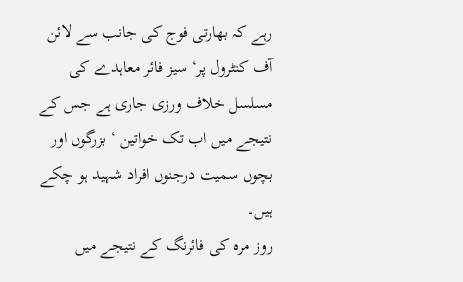رہے کہ بھارتی فوج کی جانب سے لائن آف کنٹرول پر‘ سیز فائر معاہدے کی مسلسل خلاف ورزی جاری ہے جس کے نتیجے میں اب تک خواتین ‘ بزرگوں اور بچوں سمیت درجنوں افراد شہید ہو چکے ہیں۔
روز مرہ کی فائرنگ کے نتیجے میں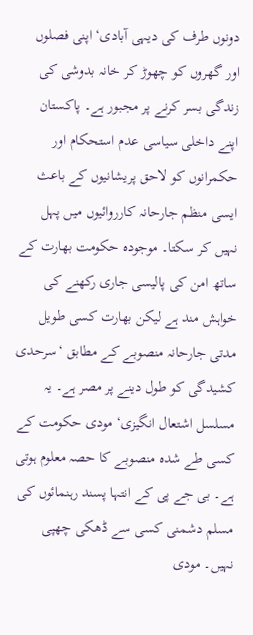دونوں طرف کی دیہی آبادی‘ اپنی فصلوں اور گھروں کو چھوڑ کر خانہ بدوشی کی زندگی بسر کرنے پر مجبور ہے۔ پاکستان اپنے داخلی سیاسی عدم استحکام اور حکمرانوں کو لاحق پریشانیوں کے باعث ایسی منظم جارحانہ کارروائیوں میں پہل نہیں کر سکتا۔ موجودہ حکومت بھارت کے ساتھ امن کی پالیسی جاری رکھنے کی خواہش مند ہے لیکن بھارت کسی طویل مدتی جارحانہ منصوبے کے مطابق ‘سرحدی کشیدگی کو طول دینے پر مصر ہے۔ یہ مسلسل اشتعال انگیزی‘ مودی حکومت کے کسی طے شدہ منصوبے کا حصہ معلوم ہوتی ہے۔ بی جے پی کے انتہا پسند رہنمائوں کی مسلم دشمنی کسی سے ڈھکی چھپی نہیں۔ مودی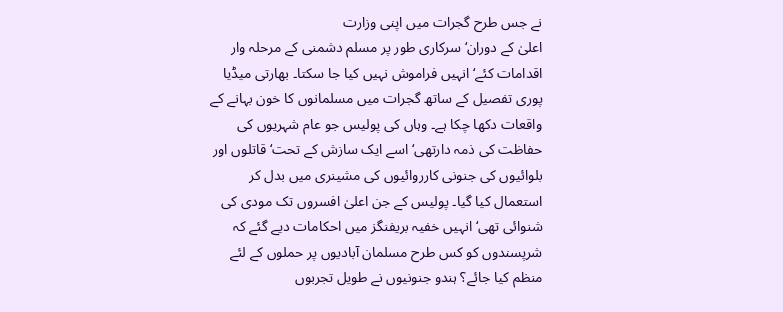نے جس طرح گجرات میں اپنی وزارت
اعلیٰ کے دوران‘ سرکاری طور پر مسلم دشمنی کے مرحلہ وار اقدامات کئے‘ انہیں فراموش نہیں کیا جا سکتا۔ بھارتی میڈیا پوری تفصیل کے ساتھ گجرات میں مسلمانوں کا خون بہانے کے واقعات دکھا چکا ہے۔ وہاں کی پولیس جو عام شہریوں کی حفاظت کی ذمہ دارتھی‘اسے ایک سازش کے تحت‘ قاتلوں اور بلوائیوں کی جنونی کارروائیوں کی مشینری میں بدل کر استعمال کیا گیا۔ پولیس کے جن اعلیٰ افسروں تک مودی کی شنوائی تھی‘ انہیں خفیہ بریفنگز میں احکامات دیے گئے کہ شرپسندوں کو کس طرح مسلمان آبادیوں پر حملوں کے لئے منظم کیا جائے؟ ہندو جنونیوں نے طویل تجربوں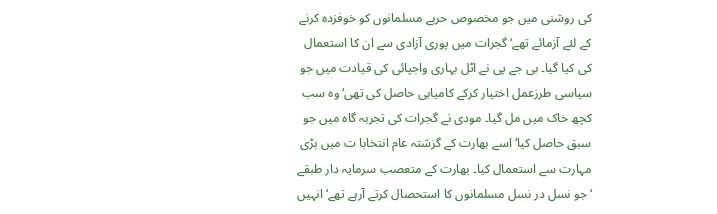کی روشنی میں جو مخصوص حربے مسلمانوں کو خوفزدہ کرنے کے لئے آزمائے تھے‘ گجرات میں پوری آزادی سے ان کا استعمال کی کیا گیا۔ بی جے پی نے اٹل بہاری واجپائی کی قیادت میں جو سیاسی طرزعمل اختیار کرکے کامیابی حاصل کی تھی‘ وہ سب کچھ خاک میں مل گیا۔ مودی نے گجرات کی تجربہ گاہ میں جو سبق حاصل کیا‘ اسے بھارت کے گزشتہ عام انتخابا ت میں بڑی مہارت سے استعمال کیا۔ بھارت کے متعصب سرمایہ دار طبقے ‘جو نسل در نسل مسلمانوں کا استحصال کرتے آرہے تھے‘ انہیں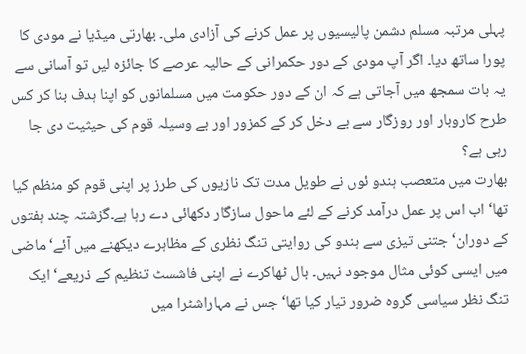پہلی مرتبہ مسلم دشمن پالیسیوں پر عمل کرنے کی آزادی ملی۔ بھارتی میڈیا نے مودی کا پورا ساتھ دیا۔ اگر آپ مودی کے دور حکمرانی کے حالیہ عرصے کا جائزہ لیں تو آسانی سے یہ بات سمجھ میں آجاتی ہے کہ ان کے دور حکومت میں مسلمانوں کو اپنا ہدف بنا کر کس طرح کاروبار اور روزگار سے بے دخل کر کے کمزور اور بے وسیلہ قوم کی حیثیت دی جا رہی ہے؟
بھارت میں متعصب ہندو ئوں نے طویل مدت تک نازیوں کی طرز پر اپنی قوم کو منظم کیا تھا‘ اب اس پر عمل درآمد کرنے کے لئے ماحول سازگار دکھائی دے رہا ہے۔گزشتہ چند ہفتوں کے دوران‘ جتنی تیزی سے ہندو کی روایتی تنگ نظری کے مظاہرے دیکھنے میں آئے‘ ماضی میں ایسی کوئی مثال موجود نہیں۔ بال ٹھاکرے نے اپنی فاشسٹ تنظیم کے ذریعے‘ ایک تنگ نظر سیاسی گروہ ضرور تیار کیا تھا‘ جس نے مہاراشٹرا میں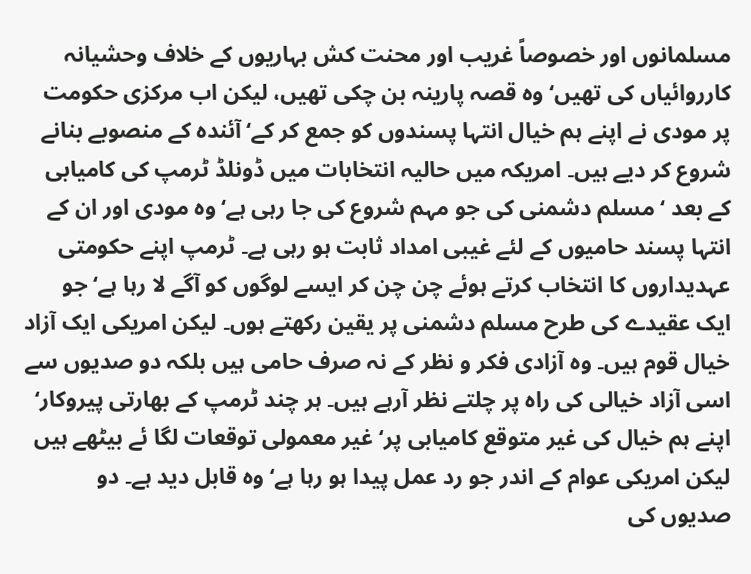مسلمانوں اور خصوصاً غریب اور محنت کش بہاریوں کے خلاف وحشیانہ کارروائیاں کی تھیں‘ وہ قصہ پارینہ بن چکی تھیں، لیکن اب مرکزی حکومت پر مودی نے اپنے ہم خیال انتہا پسندوں کو جمع کر کے‘ آئندہ کے منصوبے بنانے شروع کر دیے ہیں۔ امریکہ میں حالیہ انتخابات میں ڈونلڈ ٹرمپ کی کامیابی کے بعد ‘مسلم دشمنی کی جو مہم شروع کی جا رہی ہے‘ وہ مودی اور ان کے انتہا پسند حامیوں کے لئے غیبی امداد ثابت ہو رہی ہے۔ ٹرمپ اپنے حکومتی عہدیداروں کا انتخاب کرتے ہوئے چن چن کر ایسے لوگوں کو آگے لا رہا ہے‘ جو ایک عقیدے کی طرح مسلم دشمنی پر یقین رکھتے ہوں۔ لیکن امریکی ایک آزاد خیال قوم ہیں۔ وہ آزادی فکر و نظر کے نہ صرف حامی ہیں بلکہ دو صدیوں سے اسی آزاد خیالی کی راہ پر چلتے نظر آرہے ہیں۔ ہر چند ٹرمپ کے بھارتی پیروکار‘ اپنے ہم خیال کی غیر متوقع کامیابی پر‘ غیر معمولی توقعات لگا ئے بیٹھے ہیں لیکن امریکی عوام کے اندر جو رد عمل پیدا ہو رہا ہے‘ وہ قابل دید ہے۔ دو صدیوں کی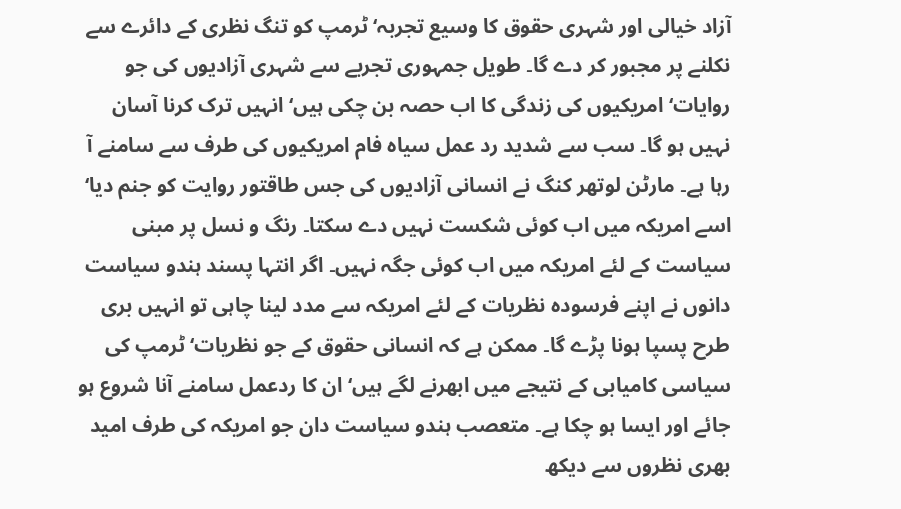آزاد خیالی اور شہری حقوق کا وسیع تجربہ‘ ٹرمپ کو تنگ نظری کے دائرے سے نکلنے پر مجبور کر دے گا۔ طویل جمہوری تجربے سے شہری آزادیوں کی جو روایات‘ امریکیوں کی زندگی کا اب حصہ بن چکی ہیں‘ انہیں ترک کرنا آسان نہیں ہو گا۔ سب سے شدید رد عمل سیاہ فام امریکیوں کی طرف سے سامنے آ رہا ہے۔ مارٹن لوتھر کنگ نے انسانی آزادیوں کی جس طاقتور روایت کو جنم دیا‘ اسے امریکہ میں اب کوئی شکست نہیں دے سکتا۔ رنگ و نسل پر مبنی سیاست کے لئے امریکہ میں اب کوئی جگہ نہیں۔ اگر انتہا پسند ہندو سیاست دانوں نے اپنے فرسودہ نظریات کے لئے امریکہ سے مدد لینا چاہی تو انہیں بری طرح پسپا ہونا پڑے گا۔ ممکن ہے کہ انسانی حقوق کے جو نظریات‘ ٹرمپ کی سیاسی کامیابی کے نتیجے میں ابھرنے لگے ہیں‘ ان کا ردعمل سامنے آنا شروع ہو جائے اور ایسا ہو چکا ہے۔ متعصب ہندو سیاست دان جو امریکہ کی طرف امید بھری نظروں سے دیکھ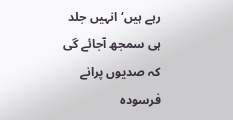رہے ہیں‘ انہیں جلد ہی سمجھ آجائے گی کہ صدیوں پرانے فرسودہ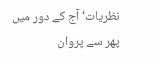نظریات‘ آج کے دور میں پھر سے پروان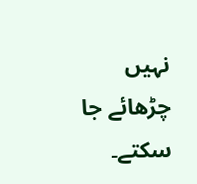نہیں چڑھائے جا سکتے۔